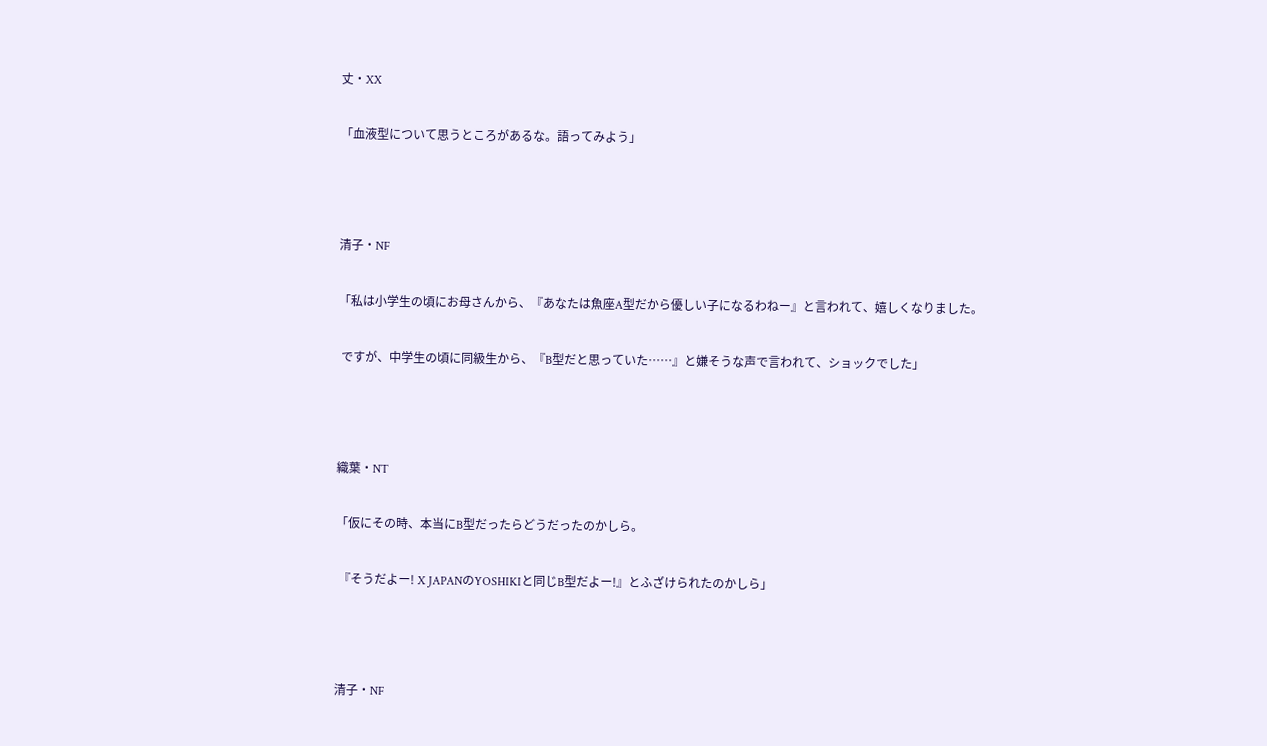丈・XX

「血液型について思うところがあるな。語ってみよう」



清子・NF

「私は小学生の頃にお母さんから、『あなたは魚座A型だから優しい子になるわねー』と言われて、嬉しくなりました。

 ですが、中学生の頃に同級生から、『B型だと思っていた……』と嫌そうな声で言われて、ショックでした」



織葉・NT

「仮にその時、本当にB型だったらどうだったのかしら。

 『そうだよー! X JAPANのYOSHIKIと同じB型だよー!』とふざけられたのかしら」



清子・NF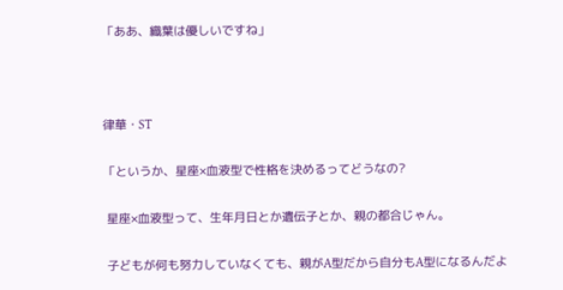「ああ、織葉は優しいですね」



律華・ST

「というか、星座×血液型で性格を決めるってどうなの?

 星座×血液型って、生年月日とか遺伝子とか、親の都合じゃん。

 子どもが何も努力していなくても、親がA型だから自分もA型になるんだよ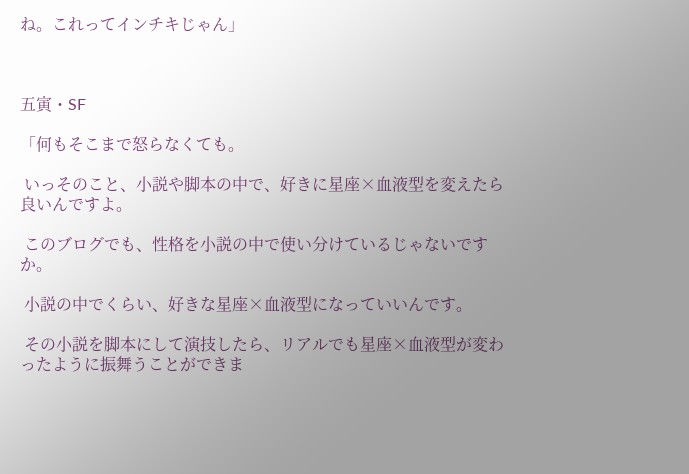ね。これってインチキじゃん」



五寅・SF

「何もそこまで怒らなくても。

 いっそのこと、小説や脚本の中で、好きに星座×血液型を変えたら良いんですよ。

 このブログでも、性格を小説の中で使い分けているじゃないですか。

 小説の中でくらい、好きな星座×血液型になっていいんです。

 その小説を脚本にして演技したら、リアルでも星座×血液型が変わったように振舞うことができま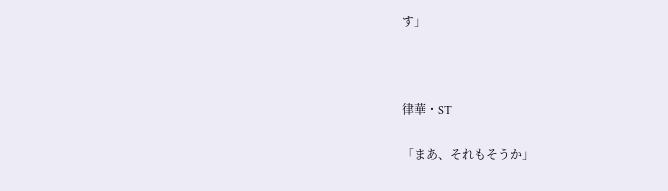す」



律華・ST

「まあ、それもそうか」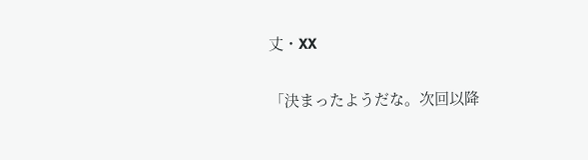丈・XX

「決まったようだな。次回以降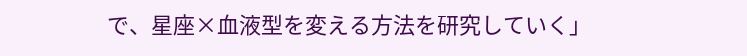で、星座×血液型を変える方法を研究していく」